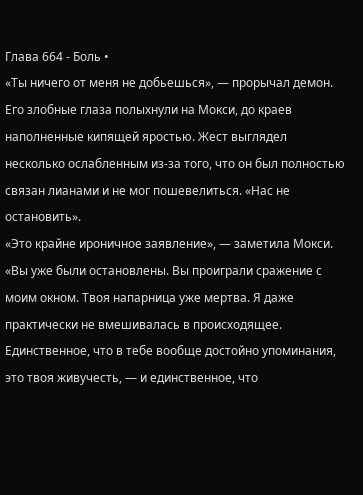Глава 664 - Боль •
«Ты ничего от меня не добьешься», — прорычал демон. Его злобные глаза полыхнули на Мокси, до краев наполненные кипящей яростью. Жест выглядел несколько ослабленным из-за того, что он был полностью связан лианами и не мог пошевелиться. «Нас не остановить».
«Это крайне ироничное заявление», — заметила Мокси. «Вы уже были остановлены. Вы проиграли сражение с моим окном. Твоя напарница уже мертва. Я даже практически не вмешивалась в происходящее. Единственное, что в тебе вообще достойно упоминания, это твоя живучесть, — и единственное, что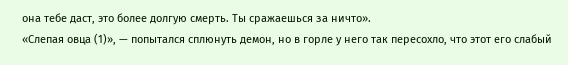она тебе даст, это более долгую смерть. Ты сражаешься за ничто».
«Слепая овца (1)», — попытался сплюнуть демон, но в горле у него так пересохло, что этот его слабый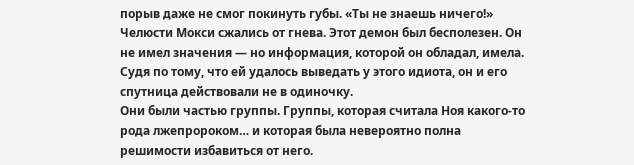порыв даже не смог покинуть губы. «Ты не знаешь ничего!»
Челюсти Мокси сжались от гнева. Этот демон был бесполезен. Он не имел значения — но информация, которой он обладал, имела. Судя по тому, что ей удалось выведать у этого идиота, он и его спутница действовали не в одиночку.
Они были частью группы. Группы, которая считала Ноя какого-то рода лжепророком… и которая была невероятно полна решимости избавиться от него.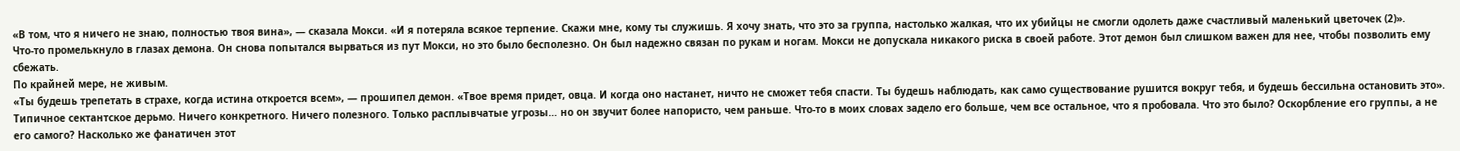«В том, что я ничего не знаю, полностью твоя вина», — сказала Мокси. «И я потеряла всякое терпение. Скажи мне, кому ты служишь. Я хочу знать, что это за группа, настолько жалкая, что их убийцы не смогли одолеть даже счастливый маленький цветочек (2)».
Что-то промелькнуло в глазах демона. Он снова попытался вырваться из пут Мокси, но это было бесполезно. Он был надежно связан по рукам и ногам. Мокси не допускала никакого риска в своей работе. Этот демон был слишком важен для нее, чтобы позволить ему сбежать.
По крайней мере, не живым.
«Ты будешь трепетать в страхе, когда истина откроется всем», — прошипел демон. «Твое время придет, овца. И когда оно настанет, ничто не сможет тебя спасти. Ты будешь наблюдать, как само существование рушится вокруг тебя, и будешь бессильна остановить это».
Типичное сектантское дерьмо. Ничего конкретного. Ничего полезного. Только расплывчатые угрозы… но он звучит более напористо, чем раньше. Что-то в моих словах задело его больше, чем все остальное, что я пробовала. Что это было? Оскорбление его группы, а не его самого? Насколько же фанатичен этот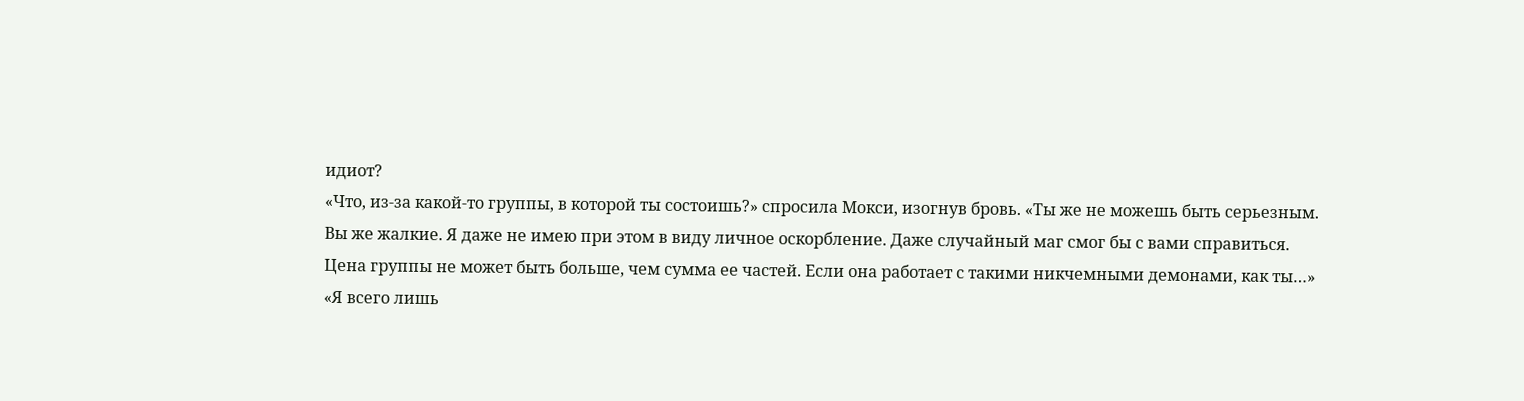идиот?
«Что, из-за какой-то группы, в которой ты состоишь?» спросила Мокси, изогнув бровь. «Ты же не можешь быть серьезным. Вы же жалкие. Я даже не имею при этом в виду личное оскорбление. Даже случайный маг смог бы с вами справиться. Цена группы не может быть больше, чем сумма ее частей. Если она работает с такими никчемными демонами, как ты…»
«Я всего лишь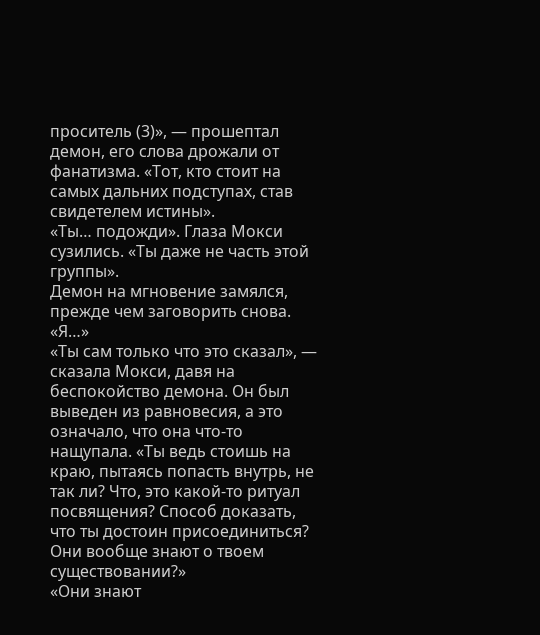проситель (3)», — прошептал демон, его слова дрожали от фанатизма. «Тот, кто стоит на самых дальних подступах, став свидетелем истины».
«Ты… подожди». Глаза Мокси сузились. «Ты даже не часть этой группы».
Демон на мгновение замялся, прежде чем заговорить снова. «Я…»
«Ты сам только что это сказал», — сказала Мокси, давя на беспокойство демона. Он был выведен из равновесия, а это означало, что она что-то нащупала. «Ты ведь стоишь на краю, пытаясь попасть внутрь, не так ли? Что, это какой-то ритуал посвящения? Способ доказать, что ты достоин присоединиться? Они вообще знают о твоем существовании?»
«Они знают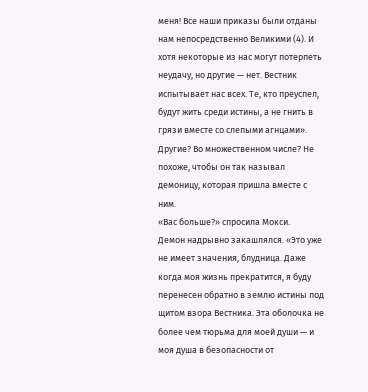меня! Все наши приказы были отданы нам непосредственно Великими (4). И хотя некоторые из нас могут потерпеть неудачу, но другие — нет. Вестник испытывает нас всех. Те, кто преуспел, будут жить среди истины, а не гнить в грязи вместе со слепыми агнцами».
Другие? Во множественном числе? Не похоже, чтобы он так называл демоницу, которая пришла вместе с ним.
«Вас больше?» спросила Мокси.
Демон надрывно закашлялся. «Это уже не имеет значения, блудница. Даже когда моя жизнь прекратится, я буду перенесен обратно в землю истины под щитом взора Вестника. Эта оболочка не более чем тюрьма для моей души — и моя душа в безопасности от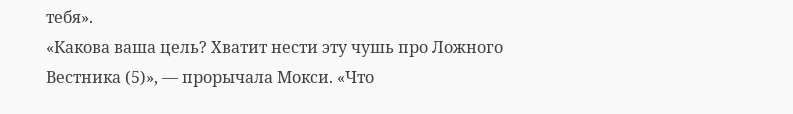тебя».
«Какова ваша цель? Хватит нести эту чушь про Ложного Вестника (5)», — прорычала Мокси. «Что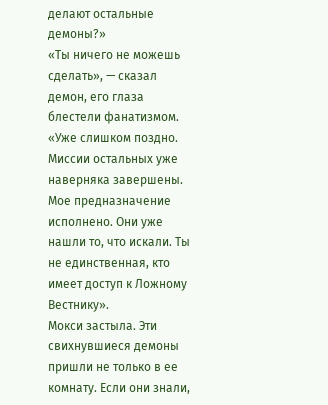делают остальные демоны?»
«Ты ничего не можешь сделать», — сказал демон, его глаза блестели фанатизмом. «Уже слишком поздно. Миссии остальных уже наверняка завершены. Мое предназначение исполнено. Они уже нашли то, что искали. Ты не единственная, кто имеет доступ к Ложному Вестнику».
Мокси застыла. Эти свихнувшиеся демоны пришли не только в ее комнату. Если они знали,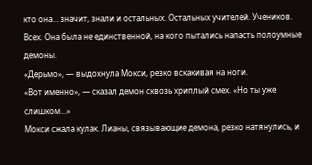кто она… значит, знали и остальных. Остальных учителей. Учеников. Всех. Она была не единственной, на кого пытались напасть полоумные демоны.
«Дерьмо», — выдохнула Мокси, резко вскакивая на ноги.
«Вот именно», — сказал демон сквозь хриплый смех. «Но ты уже слишком…»
Мокси сжала кулак. Лианы, связывающие демона, резко натянулись, и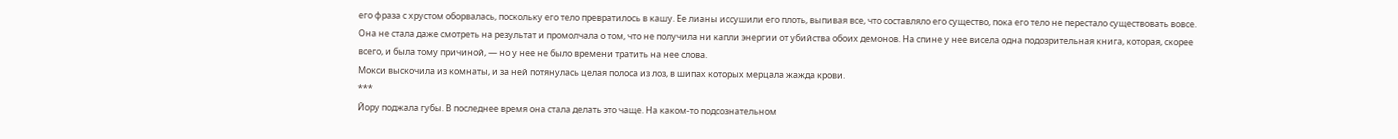его фраза с хрустом оборвалась, поскольку его тело превратилось в кашу. Ее лианы иссушили его плоть, выпивая все, что составляло его существо, пока его тело не перестало существовать вовсе.
Она не стала даже смотреть на результат и промолчала о том, что не получила ни капли энергии от убийства обоих демонов. На спине у нее висела одна подозрительная книга, которая, скорее всего, и была тому причиной, — но у нее не было времени тратить на нее слова.
Мокси выскочила из комнаты, и за ней потянулась целая полоса из лоз, в шипах которых мерцала жажда крови.
***
Йору поджала губы. В последнее время она стала делать это чаще. На каком-то подсознательном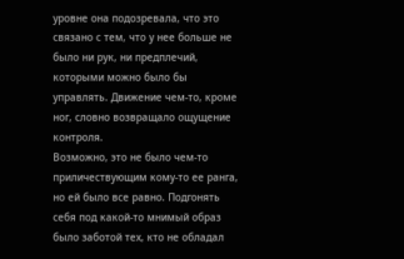уровне она подозревала, что это связано с тем, что у нее больше не было ни рук, ни предплечий, которыми можно было бы управлять. Движение чем-то, кроме ног, словно возвращало ощущение контроля.
Возможно, это не было чем-то приличествующим кому-то ее ранга, но ей было все равно. Подгонять себя под какой-то мнимый образ было заботой тех, кто не обладал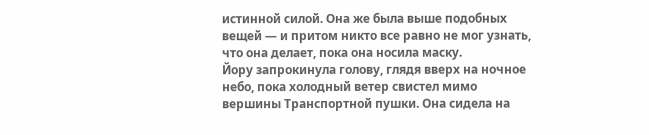истинной силой. Она же была выше подобных вещей — и притом никто все равно не мог узнать, что она делает, пока она носила маску.
Йору запрокинула голову, глядя вверх на ночное небо, пока холодный ветер свистел мимо вершины Транспортной пушки. Она сидела на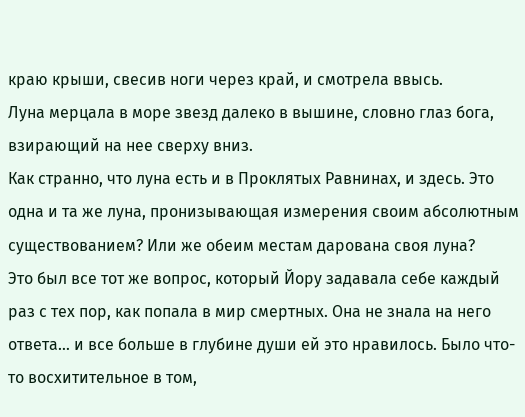краю крыши, свесив ноги через край, и смотрела ввысь.
Луна мерцала в море звезд далеко в вышине, словно глаз бога, взирающий на нее сверху вниз.
Как странно, что луна есть и в Проклятых Равнинах, и здесь. Это одна и та же луна, пронизывающая измерения своим абсолютным существованием? Или же обеим местам дарована своя луна?
Это был все тот же вопрос, который Йору задавала себе каждый раз с тех пор, как попала в мир смертных. Она не знала на него ответа… и все больше в глубине души ей это нравилось. Было что-то восхитительное в том,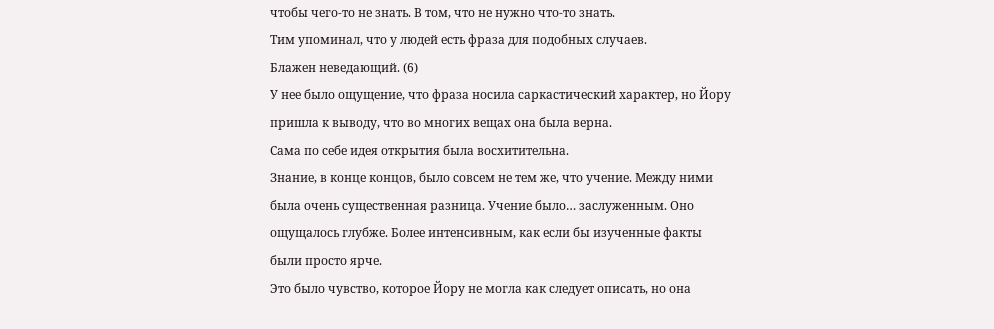чтобы чего-то не знать. В том, что не нужно что-то знать.
Тим упоминал, что у людей есть фраза для подобных случаев.
Блажен неведающий. (6)
У нее было ощущение, что фраза носила саркастический характер, но Йору пришла к выводу, что во многих вещах она была верна.
Сама по себе идея открытия была восхитительна.
Знание, в конце концов, было совсем не тем же, что учение. Между ними была очень существенная разница. Учение было… заслуженным. Оно ощущалось глубже. Более интенсивным, как если бы изученные факты были просто ярче.
Это было чувство, которое Йору не могла как следует описать, но она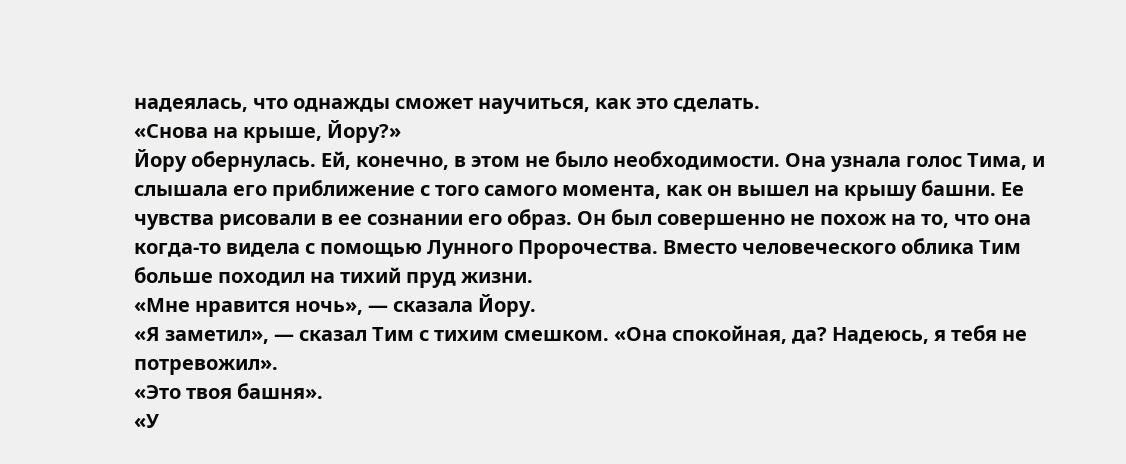надеялась, что однажды сможет научиться, как это сделать.
«Снова на крыше, Йору?»
Йору обернулась. Ей, конечно, в этом не было необходимости. Она узнала голос Тима, и слышала его приближение с того самого момента, как он вышел на крышу башни. Ее чувства рисовали в ее сознании его образ. Он был совершенно не похож на то, что она когда-то видела с помощью Лунного Пророчества. Вместо человеческого облика Тим больше походил на тихий пруд жизни.
«Мне нравится ночь», — сказала Йору.
«Я заметил», — сказал Тим с тихим смешком. «Она спокойная, да? Надеюсь, я тебя не потревожил».
«Это твоя башня».
«У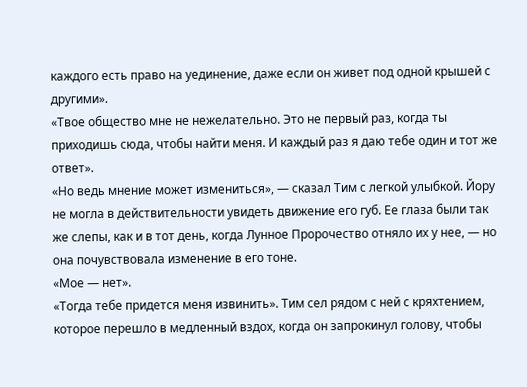каждого есть право на уединение, даже если он живет под одной крышей с другими».
«Твое общество мне не нежелательно. Это не первый раз, когда ты приходишь сюда, чтобы найти меня. И каждый раз я даю тебе один и тот же ответ».
«Но ведь мнение может измениться», — сказал Тим с легкой улыбкой. Йору не могла в действительности увидеть движение его губ. Ее глаза были так же слепы, как и в тот день, когда Лунное Пророчество отняло их у нее, — но она почувствовала изменение в его тоне.
«Мое — нет».
«Тогда тебе придется меня извинить». Тим сел рядом с ней с кряхтением, которое перешло в медленный вздох, когда он запрокинул голову, чтобы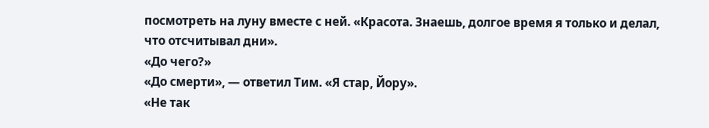посмотреть на луну вместе с ней. «Красота. Знаешь, долгое время я только и делал, что отсчитывал дни».
«До чего?»
«До смерти», — ответил Тим. «Я стар, Йору».
«Не так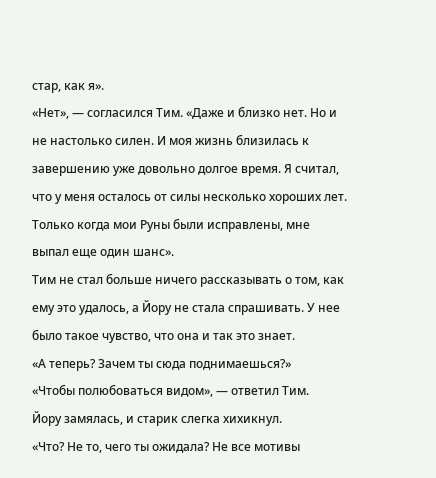стар, как я».
«Нет», — согласился Тим. «Даже и близко нет. Но и не настолько силен. И моя жизнь близилась к завершению уже довольно долгое время. Я считал, что у меня осталось от силы несколько хороших лет. Только когда мои Руны были исправлены, мне выпал еще один шанс».
Тим не стал больше ничего рассказывать о том, как ему это удалось, а Йору не стала спрашивать. У нее было такое чувство, что она и так это знает.
«А теперь? Зачем ты сюда поднимаешься?»
«Чтобы полюбоваться видом», — ответил Тим.
Йору замялась, и старик слегка хихикнул.
«Что? Не то, чего ты ожидала? Не все мотивы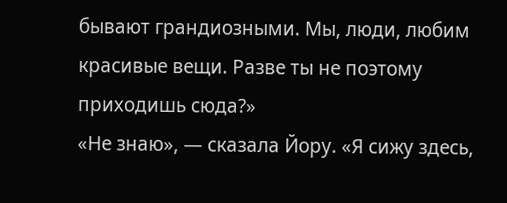бывают грандиозными. Мы, люди, любим красивые вещи. Разве ты не поэтому приходишь сюда?»
«Не знаю», — сказала Йору. «Я сижу здесь,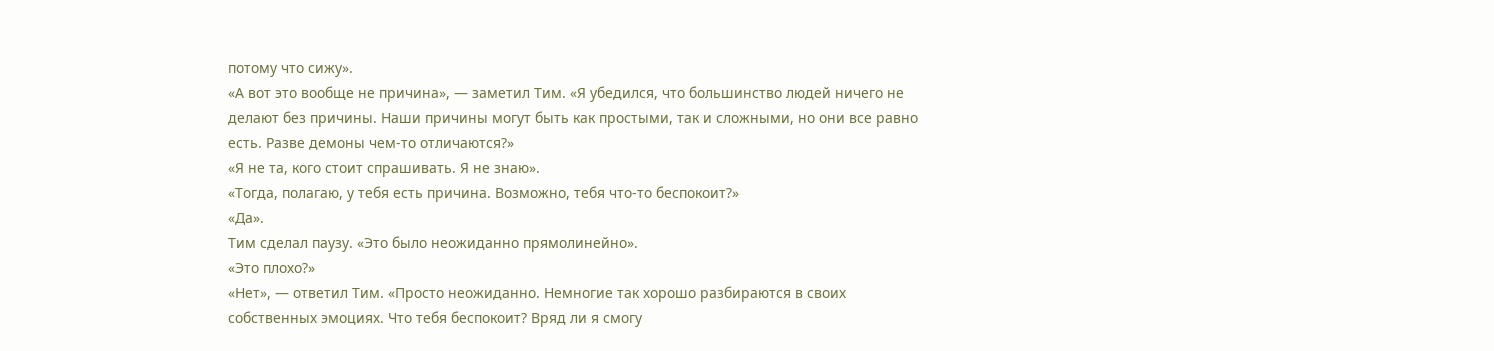потому что сижу».
«А вот это вообще не причина», — заметил Тим. «Я убедился, что большинство людей ничего не делают без причины. Наши причины могут быть как простыми, так и сложными, но они все равно есть. Разве демоны чем-то отличаются?»
«Я не та, кого стоит спрашивать. Я не знаю».
«Тогда, полагаю, у тебя есть причина. Возможно, тебя что-то беспокоит?»
«Да».
Тим сделал паузу. «Это было неожиданно прямолинейно».
«Это плохо?»
«Нет», — ответил Тим. «Просто неожиданно. Немногие так хорошо разбираются в своих собственных эмоциях. Что тебя беспокоит? Вряд ли я смогу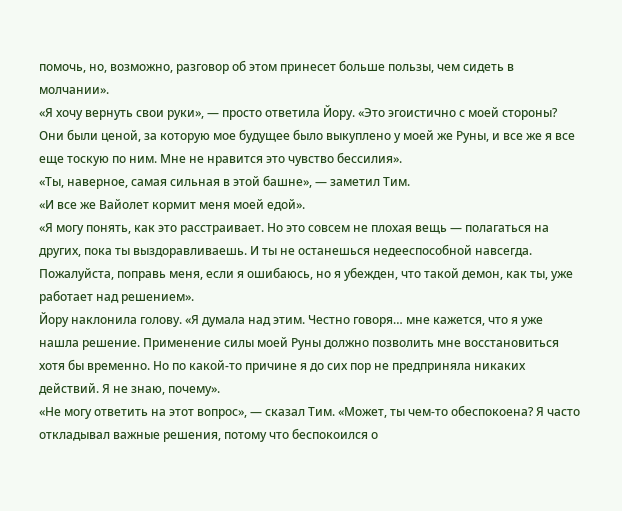помочь, но, возможно, разговор об этом принесет больше пользы, чем сидеть в молчании».
«Я хочу вернуть свои руки», — просто ответила Йору. «Это эгоистично с моей стороны? Они были ценой, за которую мое будущее было выкуплено у моей же Руны, и все же я все еще тоскую по ним. Мне не нравится это чувство бессилия».
«Ты, наверное, самая сильная в этой башне», — заметил Тим.
«И все же Вайолет кормит меня моей едой».
«Я могу понять, как это расстраивает. Но это совсем не плохая вещь — полагаться на других, пока ты выздоравливаешь. И ты не останешься недееспособной навсегда. Пожалуйста, поправь меня, если я ошибаюсь, но я убежден, что такой демон, как ты, уже работает над решением».
Йору наклонила голову. «Я думала над этим. Честно говоря… мне кажется, что я уже нашла решение. Применение силы моей Руны должно позволить мне восстановиться хотя бы временно. Но по какой-то причине я до сих пор не предприняла никаких действий. Я не знаю, почему».
«Не могу ответить на этот вопрос», — сказал Тим. «Может, ты чем-то обеспокоена? Я часто откладывал важные решения, потому что беспокоился о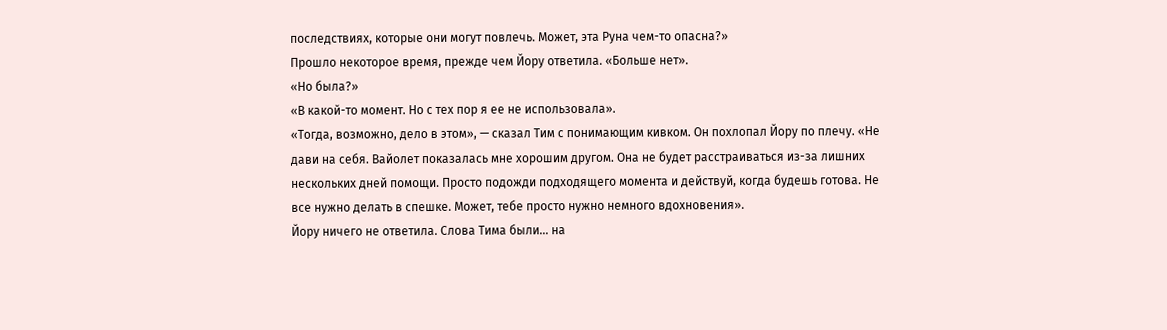последствиях, которые они могут повлечь. Может, эта Руна чем-то опасна?»
Прошло некоторое время, прежде чем Йору ответила. «Больше нет».
«Но была?»
«В какой-то момент. Но с тех пор я ее не использовала».
«Тогда, возможно, дело в этом», — сказал Тим с понимающим кивком. Он похлопал Йору по плечу. «Не дави на себя. Вайолет показалась мне хорошим другом. Она не будет расстраиваться из-за лишних нескольких дней помощи. Просто подожди подходящего момента и действуй, когда будешь готова. Не все нужно делать в спешке. Может, тебе просто нужно немного вдохновения».
Йору ничего не ответила. Слова Тима были… на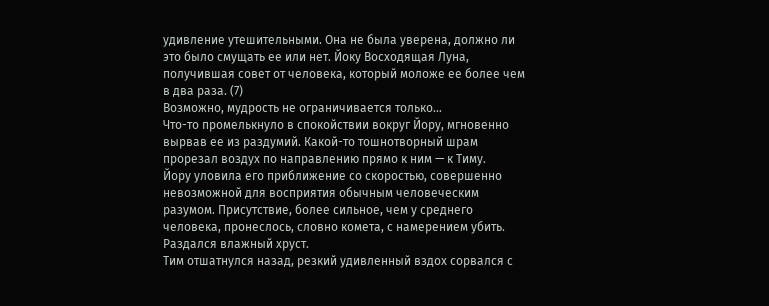удивление утешительными. Она не была уверена, должно ли это было смущать ее или нет. Йоку Восходящая Луна, получившая совет от человека, который моложе ее более чем в два раза. (7)
Возможно, мудрость не ограничивается только…
Что-то промелькнуло в спокойствии вокруг Йору, мгновенно вырвав ее из раздумий. Какой-то тошнотворный шрам прорезал воздух по направлению прямо к ним — к Тиму.
Йору уловила его приближение со скоростью, совершенно невозможной для восприятия обычным человеческим разумом. Присутствие, более сильное, чем у среднего человека, пронеслось, словно комета, с намерением убить.
Раздался влажный хруст.
Тим отшатнулся назад, резкий удивленный вздох сорвался с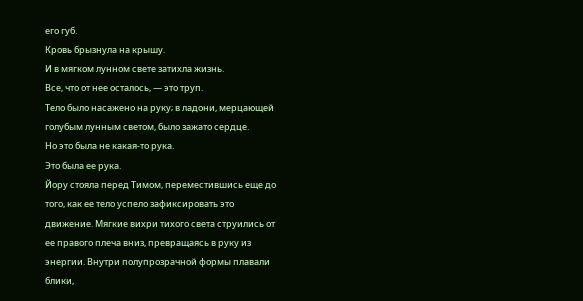его губ.
Кровь брызнула на крышу.
И в мягком лунном свете затихла жизнь.
Все, что от нее осталось, — это труп.
Тело было насажено на руку; в ладони, мерцающей голубым лунным светом, было зажато сердце.
Но это была не какая-то рука.
Это была ее рука.
Йору стояла перед Тимом, переместившись еще до того, как ее тело успело зафиксировать это движение. Мягкие вихри тихого света струились от ее правого плеча вниз, превращаясь в руку из энергии. Внутри полупрозрачной формы плавали блики,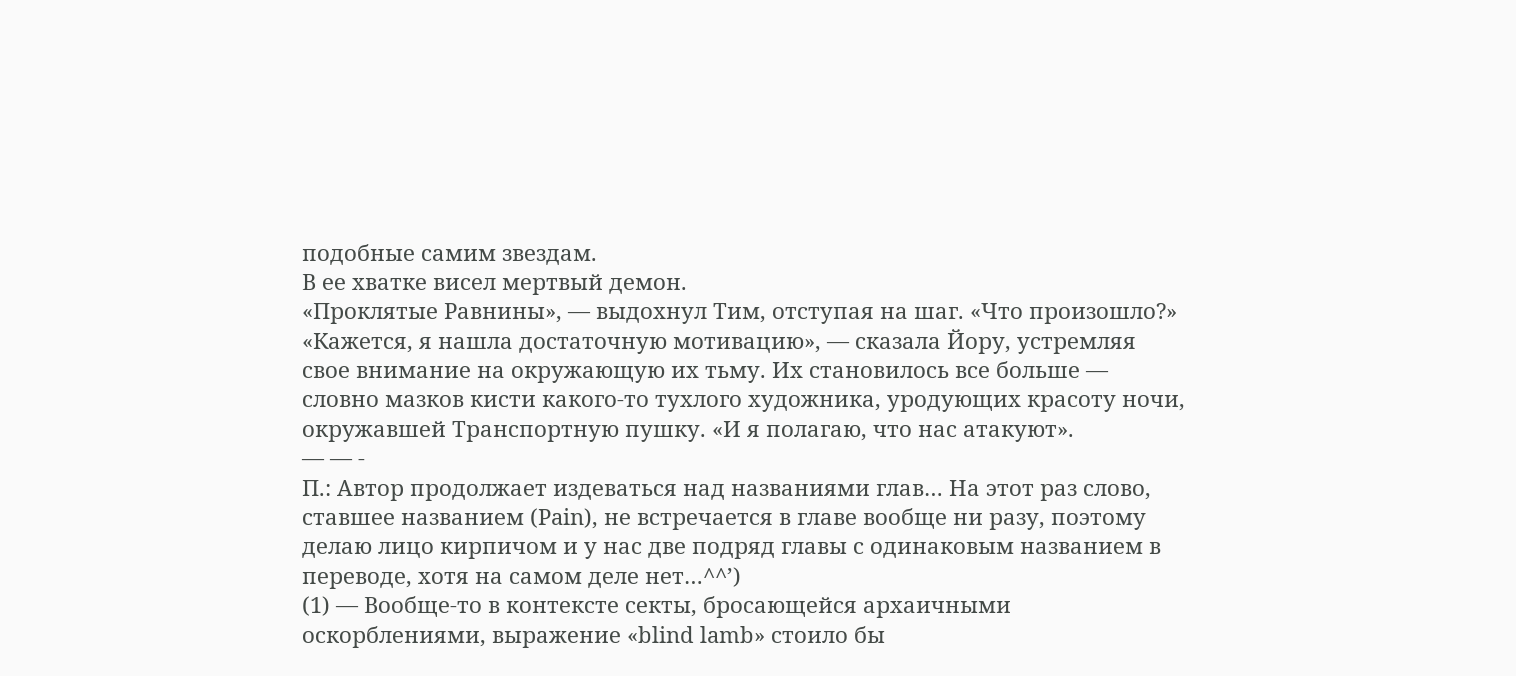подобные самим звездам.
В ее хватке висел мертвый демон.
«Проклятые Равнины», — выдохнул Тим, отступая на шаг. «Что произошло?»
«Кажется, я нашла достаточную мотивацию», — сказала Йору, устремляя свое внимание на окружающую их тьму. Их становилось все больше — словно мазков кисти какого-то тухлого художника, уродующих красоту ночи, окружавшей Транспортную пушку. «И я полагаю, что нас атакуют».
— — -
П.: Автор продолжает издеваться над названиями глав… На этот раз слово, ставшее названием (Pain), не встречается в главе вообще ни разу, поэтому делаю лицо кирпичом и у нас две подряд главы с одинаковым названием в переводе, хотя на самом деле нет…^^’)
(1) — Вообще-то в контексте секты, бросающейся архаичными оскорблениями, выражение «blind lamb» стоило бы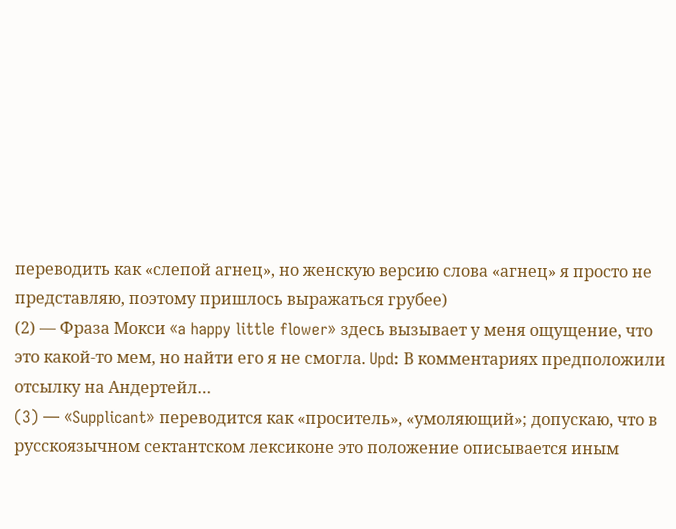переводить как «слепой агнец», но женскую версию слова «агнец» я просто не представляю, поэтому пришлось выражаться грубее)
(2) — Фраза Мокси «a happy little flower» здесь вызывает у меня ощущение, что это какой-то мем, но найти его я не смогла. Upd: В комментариях предположили отсылку на Андертейл…
(3) — «Supplicant» переводится как «проситель», «умоляющий»; допускаю, что в русскоязычном сектантском лексиконе это положение описывается иным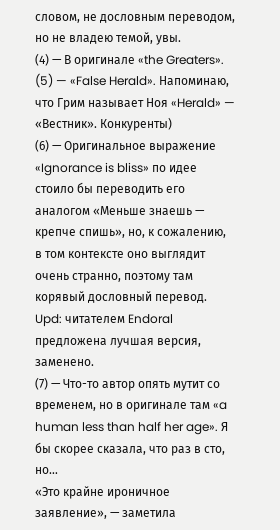словом, не дословным переводом, но не владею темой, увы.
(4) — В оригинале «the Greaters».
(5) — «False Herald». Напоминаю, что Грим называет Ноя «Herald» — «Вестник». Конкуренты)
(6) — Оригинальное выражение «Ignorance is bliss» по идее стоило бы переводить его аналогом «Меньше знаешь — крепче спишь», но, к сожалению, в том контексте оно выглядит очень странно, поэтому там корявый дословный перевод. Upd: читателем Endoral предложена лучшая версия, заменено.
(7) — Что-то автор опять мутит со временем, но в оригинале там «a human less than half her age». Я бы скорее сказала, что раз в сто, но…
«Это крайне ироничное заявление», — заметила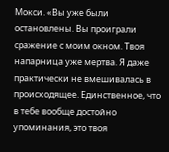Мокси. «Вы уже были остановлены. Вы проиграли сражение с моим окном. Твоя напарница уже мертва. Я даже практически не вмешивалась в происходящее. Единственное, что в тебе вообще достойно упоминания, это твоя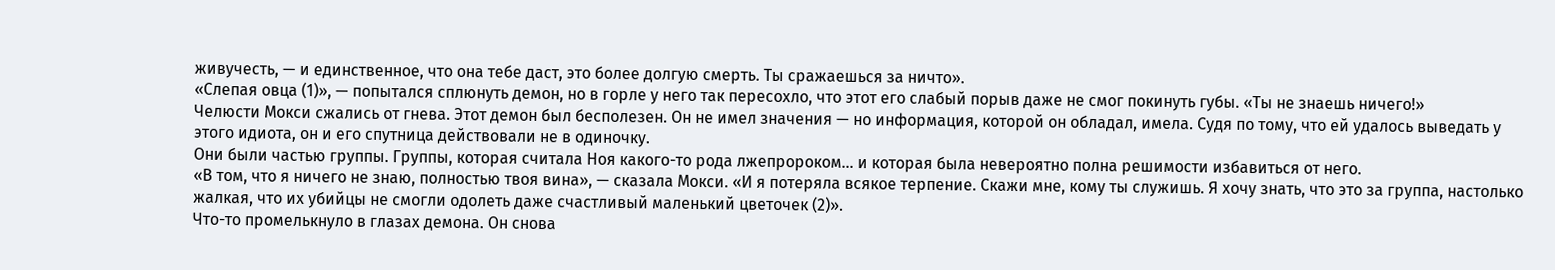живучесть, — и единственное, что она тебе даст, это более долгую смерть. Ты сражаешься за ничто».
«Слепая овца (1)», — попытался сплюнуть демон, но в горле у него так пересохло, что этот его слабый порыв даже не смог покинуть губы. «Ты не знаешь ничего!»
Челюсти Мокси сжались от гнева. Этот демон был бесполезен. Он не имел значения — но информация, которой он обладал, имела. Судя по тому, что ей удалось выведать у этого идиота, он и его спутница действовали не в одиночку.
Они были частью группы. Группы, которая считала Ноя какого-то рода лжепророком… и которая была невероятно полна решимости избавиться от него.
«В том, что я ничего не знаю, полностью твоя вина», — сказала Мокси. «И я потеряла всякое терпение. Скажи мне, кому ты служишь. Я хочу знать, что это за группа, настолько жалкая, что их убийцы не смогли одолеть даже счастливый маленький цветочек (2)».
Что-то промелькнуло в глазах демона. Он снова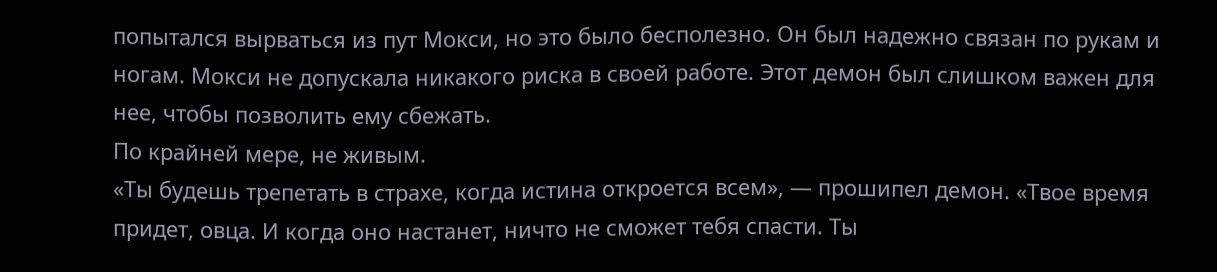попытался вырваться из пут Мокси, но это было бесполезно. Он был надежно связан по рукам и ногам. Мокси не допускала никакого риска в своей работе. Этот демон был слишком важен для нее, чтобы позволить ему сбежать.
По крайней мере, не живым.
«Ты будешь трепетать в страхе, когда истина откроется всем», — прошипел демон. «Твое время придет, овца. И когда оно настанет, ничто не сможет тебя спасти. Ты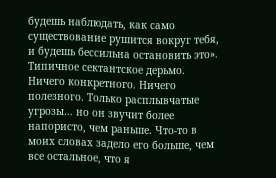будешь наблюдать, как само существование рушится вокруг тебя, и будешь бессильна остановить это».
Типичное сектантское дерьмо. Ничего конкретного. Ничего полезного. Только расплывчатые угрозы… но он звучит более напористо, чем раньше. Что-то в моих словах задело его больше, чем все остальное, что я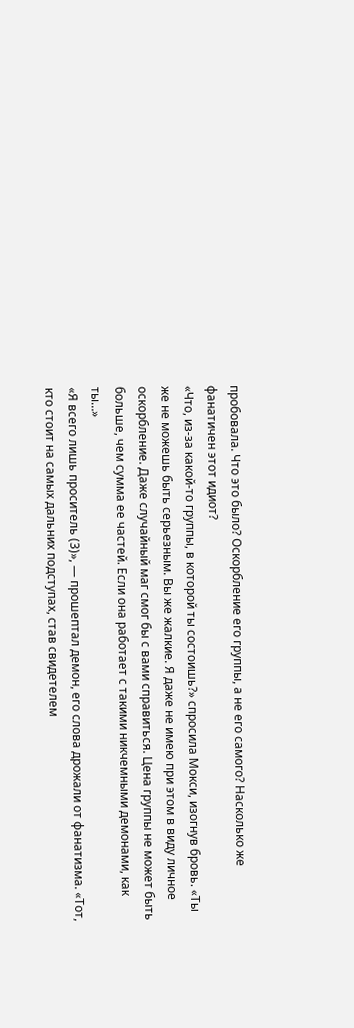пробовала. Что это было? Оскорбление его группы, а не его самого? Насколько же фанатичен этот идиот?
«Что, из-за какой-то группы, в которой ты состоишь?» спросила Мокси, изогнув бровь. «Ты же не можешь быть серьезным. Вы же жалкие. Я даже не имею при этом в виду личное оскорбление. Даже случайный маг смог бы с вами справиться. Цена группы не может быть больше, чем сумма ее частей. Если она работает с такими никчемными демонами, как ты…»
«Я всего лишь проситель (3)», — прошептал демон, его слова дрожали от фанатизма. «Тот, кто стоит на самых дальних подступах, став свидетелем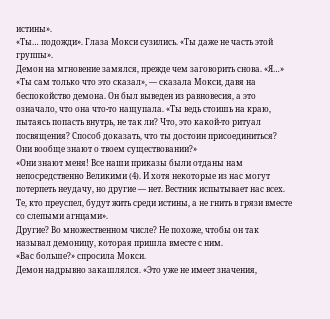истины».
«Ты… подожди». Глаза Мокси сузились. «Ты даже не часть этой группы».
Демон на мгновение замялся, прежде чем заговорить снова. «Я…»
«Ты сам только что это сказал», — сказала Мокси, давя на беспокойство демона. Он был выведен из равновесия, а это означало, что она что-то нащупала. «Ты ведь стоишь на краю, пытаясь попасть внутрь, не так ли? Что, это какой-то ритуал посвящения? Способ доказать, что ты достоин присоединиться? Они вообще знают о твоем существовании?»
«Они знают меня! Все наши приказы были отданы нам непосредственно Великими (4). И хотя некоторые из нас могут потерпеть неудачу, но другие — нет. Вестник испытывает нас всех. Те, кто преуспел, будут жить среди истины, а не гнить в грязи вместе со слепыми агнцами».
Другие? Во множественном числе? Не похоже, чтобы он так называл демоницу, которая пришла вместе с ним.
«Вас больше?» спросила Мокси.
Демон надрывно закашлялся. «Это уже не имеет значения,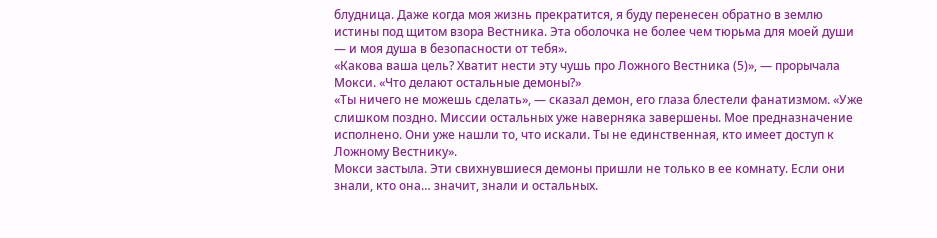блудница. Даже когда моя жизнь прекратится, я буду перенесен обратно в землю истины под щитом взора Вестника. Эта оболочка не более чем тюрьма для моей души — и моя душа в безопасности от тебя».
«Какова ваша цель? Хватит нести эту чушь про Ложного Вестника (5)», — прорычала Мокси. «Что делают остальные демоны?»
«Ты ничего не можешь сделать», — сказал демон, его глаза блестели фанатизмом. «Уже слишком поздно. Миссии остальных уже наверняка завершены. Мое предназначение исполнено. Они уже нашли то, что искали. Ты не единственная, кто имеет доступ к Ложному Вестнику».
Мокси застыла. Эти свихнувшиеся демоны пришли не только в ее комнату. Если они знали, кто она… значит, знали и остальных.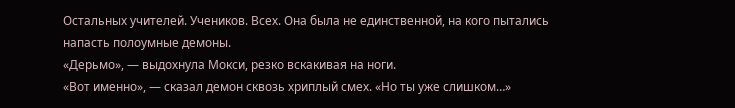Остальных учителей. Учеников. Всех. Она была не единственной, на кого пытались напасть полоумные демоны.
«Дерьмо», — выдохнула Мокси, резко вскакивая на ноги.
«Вот именно», — сказал демон сквозь хриплый смех. «Но ты уже слишком…»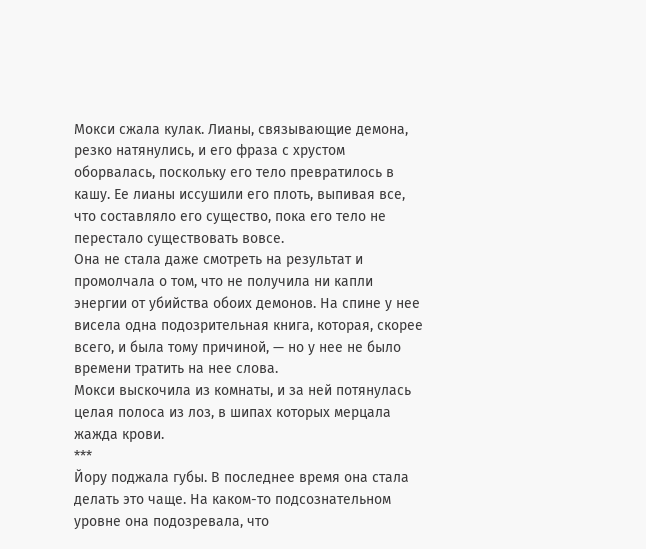Мокси сжала кулак. Лианы, связывающие демона, резко натянулись, и его фраза с хрустом оборвалась, поскольку его тело превратилось в кашу. Ее лианы иссушили его плоть, выпивая все, что составляло его существо, пока его тело не перестало существовать вовсе.
Она не стала даже смотреть на результат и промолчала о том, что не получила ни капли энергии от убийства обоих демонов. На спине у нее висела одна подозрительная книга, которая, скорее всего, и была тому причиной, — но у нее не было времени тратить на нее слова.
Мокси выскочила из комнаты, и за ней потянулась целая полоса из лоз, в шипах которых мерцала жажда крови.
***
Йору поджала губы. В последнее время она стала делать это чаще. На каком-то подсознательном уровне она подозревала, что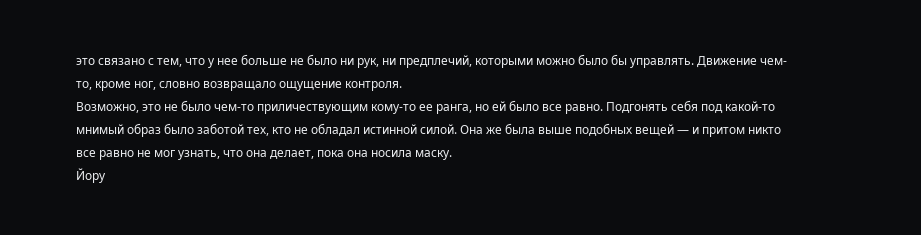это связано с тем, что у нее больше не было ни рук, ни предплечий, которыми можно было бы управлять. Движение чем-то, кроме ног, словно возвращало ощущение контроля.
Возможно, это не было чем-то приличествующим кому-то ее ранга, но ей было все равно. Подгонять себя под какой-то мнимый образ было заботой тех, кто не обладал истинной силой. Она же была выше подобных вещей — и притом никто все равно не мог узнать, что она делает, пока она носила маску.
Йору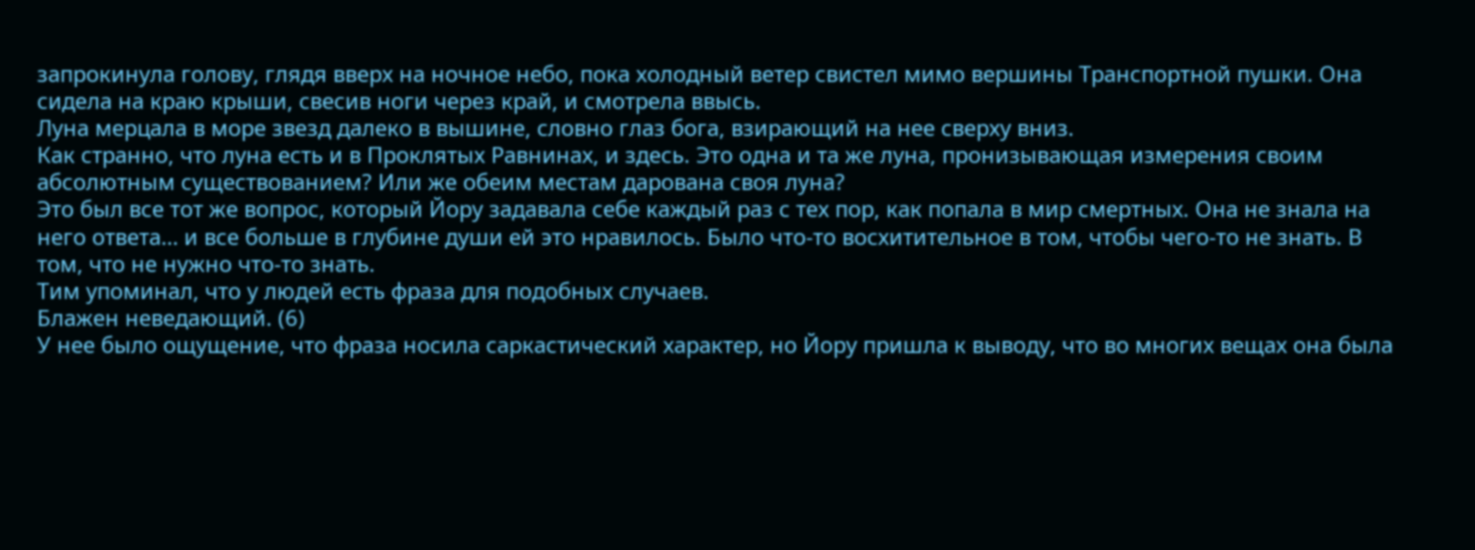запрокинула голову, глядя вверх на ночное небо, пока холодный ветер свистел мимо вершины Транспортной пушки. Она сидела на краю крыши, свесив ноги через край, и смотрела ввысь.
Луна мерцала в море звезд далеко в вышине, словно глаз бога, взирающий на нее сверху вниз.
Как странно, что луна есть и в Проклятых Равнинах, и здесь. Это одна и та же луна, пронизывающая измерения своим абсолютным существованием? Или же обеим местам дарована своя луна?
Это был все тот же вопрос, который Йору задавала себе каждый раз с тех пор, как попала в мир смертных. Она не знала на него ответа… и все больше в глубине души ей это нравилось. Было что-то восхитительное в том, чтобы чего-то не знать. В том, что не нужно что-то знать.
Тим упоминал, что у людей есть фраза для подобных случаев.
Блажен неведающий. (6)
У нее было ощущение, что фраза носила саркастический характер, но Йору пришла к выводу, что во многих вещах она была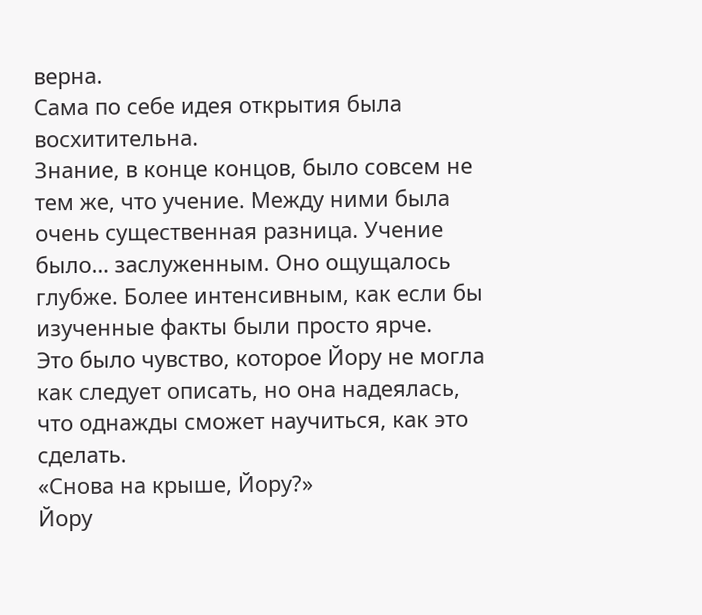верна.
Сама по себе идея открытия была восхитительна.
Знание, в конце концов, было совсем не тем же, что учение. Между ними была очень существенная разница. Учение было… заслуженным. Оно ощущалось глубже. Более интенсивным, как если бы изученные факты были просто ярче.
Это было чувство, которое Йору не могла как следует описать, но она надеялась, что однажды сможет научиться, как это сделать.
«Снова на крыше, Йору?»
Йору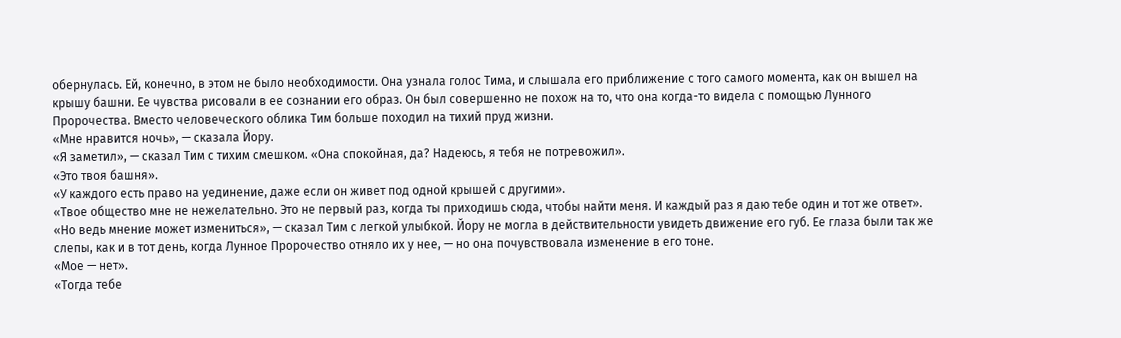обернулась. Ей, конечно, в этом не было необходимости. Она узнала голос Тима, и слышала его приближение с того самого момента, как он вышел на крышу башни. Ее чувства рисовали в ее сознании его образ. Он был совершенно не похож на то, что она когда-то видела с помощью Лунного Пророчества. Вместо человеческого облика Тим больше походил на тихий пруд жизни.
«Мне нравится ночь», — сказала Йору.
«Я заметил», — сказал Тим с тихим смешком. «Она спокойная, да? Надеюсь, я тебя не потревожил».
«Это твоя башня».
«У каждого есть право на уединение, даже если он живет под одной крышей с другими».
«Твое общество мне не нежелательно. Это не первый раз, когда ты приходишь сюда, чтобы найти меня. И каждый раз я даю тебе один и тот же ответ».
«Но ведь мнение может измениться», — сказал Тим с легкой улыбкой. Йору не могла в действительности увидеть движение его губ. Ее глаза были так же слепы, как и в тот день, когда Лунное Пророчество отняло их у нее, — но она почувствовала изменение в его тоне.
«Мое — нет».
«Тогда тебе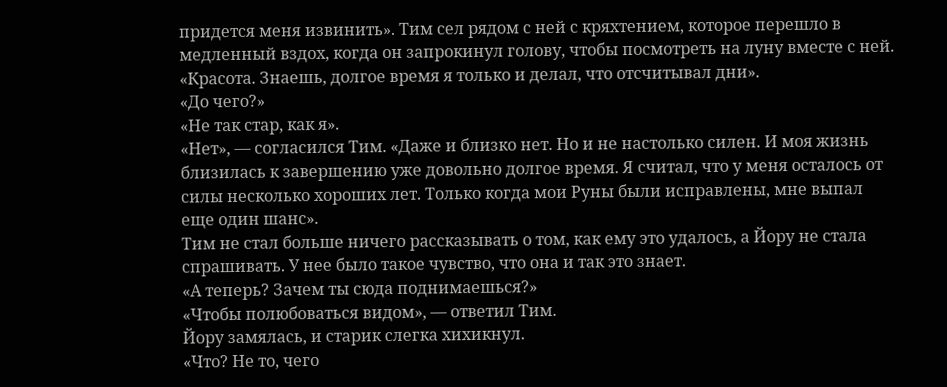придется меня извинить». Тим сел рядом с ней с кряхтением, которое перешло в медленный вздох, когда он запрокинул голову, чтобы посмотреть на луну вместе с ней. «Красота. Знаешь, долгое время я только и делал, что отсчитывал дни».
«До чего?»
«Не так стар, как я».
«Нет», — согласился Тим. «Даже и близко нет. Но и не настолько силен. И моя жизнь близилась к завершению уже довольно долгое время. Я считал, что у меня осталось от силы несколько хороших лет. Только когда мои Руны были исправлены, мне выпал еще один шанс».
Тим не стал больше ничего рассказывать о том, как ему это удалось, а Йору не стала спрашивать. У нее было такое чувство, что она и так это знает.
«А теперь? Зачем ты сюда поднимаешься?»
«Чтобы полюбоваться видом», — ответил Тим.
Йору замялась, и старик слегка хихикнул.
«Что? Не то, чего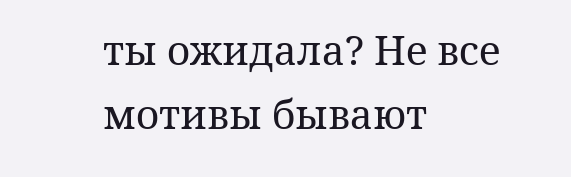ты ожидала? Не все мотивы бывают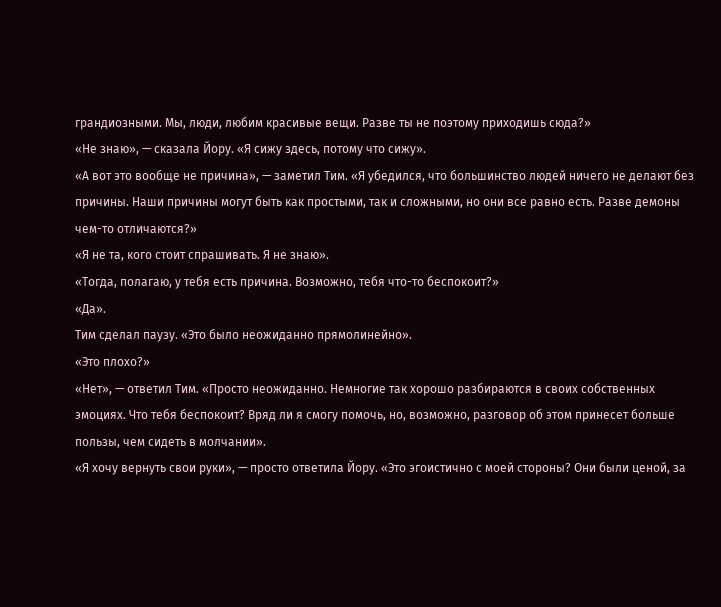грандиозными. Мы, люди, любим красивые вещи. Разве ты не поэтому приходишь сюда?»
«Не знаю», — сказала Йору. «Я сижу здесь, потому что сижу».
«А вот это вообще не причина», — заметил Тим. «Я убедился, что большинство людей ничего не делают без причины. Наши причины могут быть как простыми, так и сложными, но они все равно есть. Разве демоны чем-то отличаются?»
«Я не та, кого стоит спрашивать. Я не знаю».
«Тогда, полагаю, у тебя есть причина. Возможно, тебя что-то беспокоит?»
«Да».
Тим сделал паузу. «Это было неожиданно прямолинейно».
«Это плохо?»
«Нет», — ответил Тим. «Просто неожиданно. Немногие так хорошо разбираются в своих собственных эмоциях. Что тебя беспокоит? Вряд ли я смогу помочь, но, возможно, разговор об этом принесет больше пользы, чем сидеть в молчании».
«Я хочу вернуть свои руки», — просто ответила Йору. «Это эгоистично с моей стороны? Они были ценой, за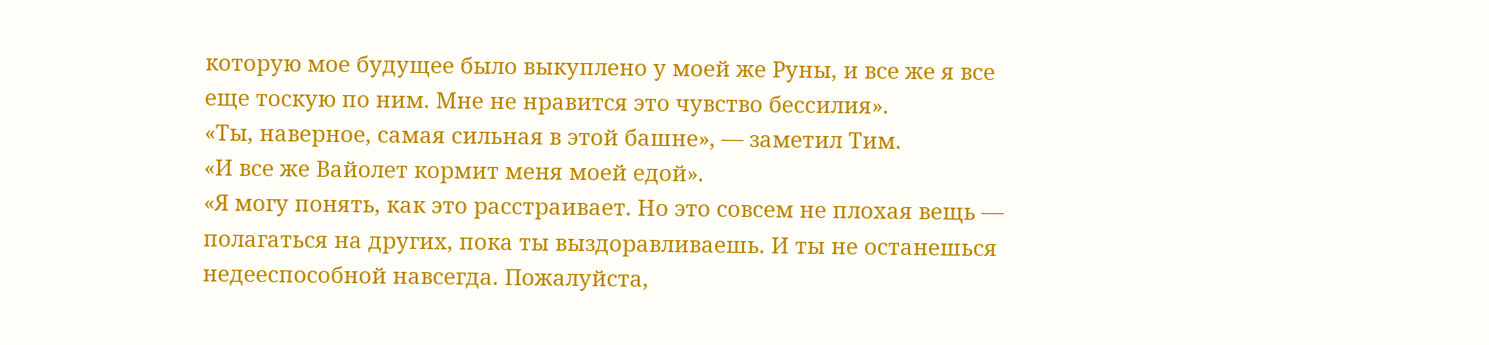которую мое будущее было выкуплено у моей же Руны, и все же я все еще тоскую по ним. Мне не нравится это чувство бессилия».
«Ты, наверное, самая сильная в этой башне», — заметил Тим.
«И все же Вайолет кормит меня моей едой».
«Я могу понять, как это расстраивает. Но это совсем не плохая вещь — полагаться на других, пока ты выздоравливаешь. И ты не останешься недееспособной навсегда. Пожалуйста,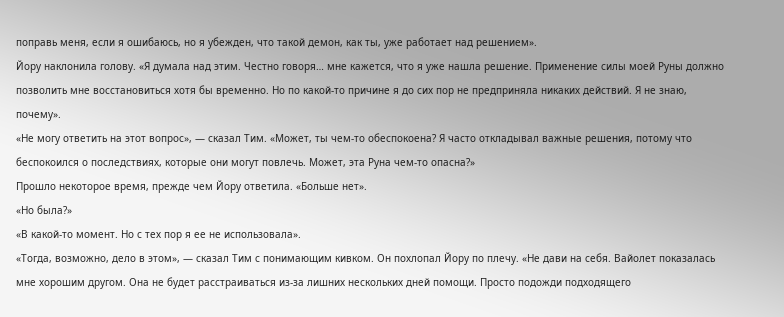поправь меня, если я ошибаюсь, но я убежден, что такой демон, как ты, уже работает над решением».
Йору наклонила голову. «Я думала над этим. Честно говоря… мне кажется, что я уже нашла решение. Применение силы моей Руны должно позволить мне восстановиться хотя бы временно. Но по какой-то причине я до сих пор не предприняла никаких действий. Я не знаю, почему».
«Не могу ответить на этот вопрос», — сказал Тим. «Может, ты чем-то обеспокоена? Я часто откладывал важные решения, потому что беспокоился о последствиях, которые они могут повлечь. Может, эта Руна чем-то опасна?»
Прошло некоторое время, прежде чем Йору ответила. «Больше нет».
«Но была?»
«В какой-то момент. Но с тех пор я ее не использовала».
«Тогда, возможно, дело в этом», — сказал Тим с понимающим кивком. Он похлопал Йору по плечу. «Не дави на себя. Вайолет показалась мне хорошим другом. Она не будет расстраиваться из-за лишних нескольких дней помощи. Просто подожди подходящего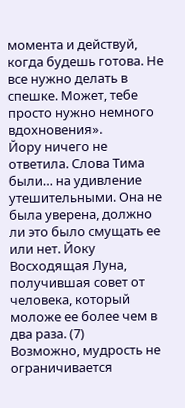момента и действуй, когда будешь готова. Не все нужно делать в спешке. Может, тебе просто нужно немного вдохновения».
Йору ничего не ответила. Слова Тима были… на удивление утешительными. Она не была уверена, должно ли это было смущать ее или нет. Йоку Восходящая Луна, получившая совет от человека, который моложе ее более чем в два раза. (7)
Возможно, мудрость не ограничивается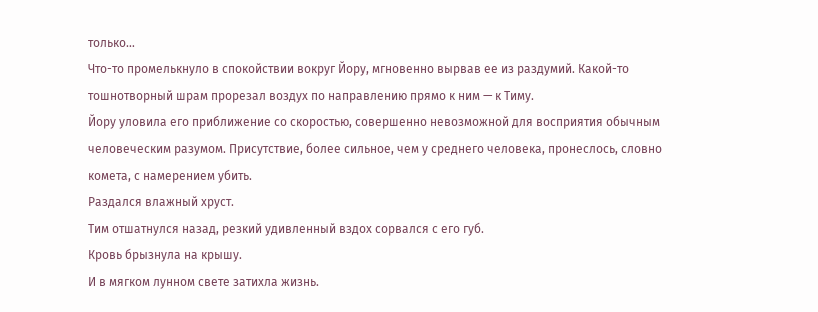только…
Что-то промелькнуло в спокойствии вокруг Йору, мгновенно вырвав ее из раздумий. Какой-то тошнотворный шрам прорезал воздух по направлению прямо к ним — к Тиму.
Йору уловила его приближение со скоростью, совершенно невозможной для восприятия обычным человеческим разумом. Присутствие, более сильное, чем у среднего человека, пронеслось, словно комета, с намерением убить.
Раздался влажный хруст.
Тим отшатнулся назад, резкий удивленный вздох сорвался с его губ.
Кровь брызнула на крышу.
И в мягком лунном свете затихла жизнь.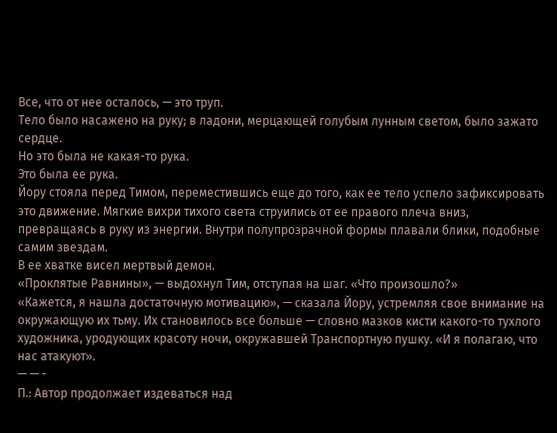Все, что от нее осталось, — это труп.
Тело было насажено на руку; в ладони, мерцающей голубым лунным светом, было зажато сердце.
Но это была не какая-то рука.
Это была ее рука.
Йору стояла перед Тимом, переместившись еще до того, как ее тело успело зафиксировать это движение. Мягкие вихри тихого света струились от ее правого плеча вниз, превращаясь в руку из энергии. Внутри полупрозрачной формы плавали блики, подобные самим звездам.
В ее хватке висел мертвый демон.
«Проклятые Равнины», — выдохнул Тим, отступая на шаг. «Что произошло?»
«Кажется, я нашла достаточную мотивацию», — сказала Йору, устремляя свое внимание на окружающую их тьму. Их становилось все больше — словно мазков кисти какого-то тухлого художника, уродующих красоту ночи, окружавшей Транспортную пушку. «И я полагаю, что нас атакуют».
— — -
П.: Автор продолжает издеваться над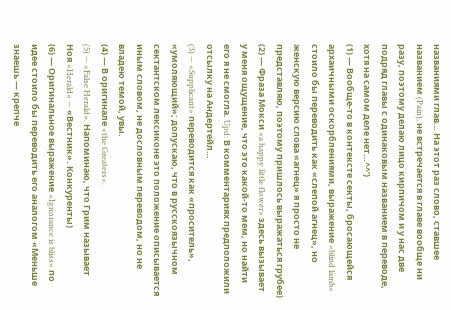названиями глав… На этот раз слово, ставшее названием (Pain), не встречается в главе вообще ни разу, поэтому делаю лицо кирпичом и у нас две подряд главы с одинаковым названием в переводе, хотя на самом деле нет…^^’)
(1) — Вообще-то в контексте секты, бросающейся архаичными оскорблениями, выражение «blind lamb» стоило бы переводить как «слепой агнец», но женскую версию слова «агнец» я просто не представляю, поэтому пришлось выражаться грубее)
(2) — Фраза Мокси «a happy little flower» здесь вызывает у меня ощущение, что это какой-то мем, но найти его я не смогла. Upd: В комментариях предположили отсылку на Андертейл…
(3) — «Supplicant» переводится как «проситель», «умоляющий»; допускаю, что в русскоязычном сектантском лексиконе это положение описывается иным словом, не дословным переводом, но не владею темой, увы.
(4) — В оригинале «the Greaters».
(5) — «False Herald». Напоминаю, что Грим называет Ноя «Herald» — «Вестник». Конкуренты)
(6) — Оригинальное выражение «Ignorance is bliss» по идее стоило бы переводить его аналогом «Меньше знаешь — крепче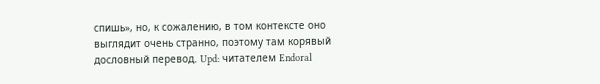спишь», но, к сожалению, в том контексте оно выглядит очень странно, поэтому там корявый дословный перевод. Upd: читателем Endoral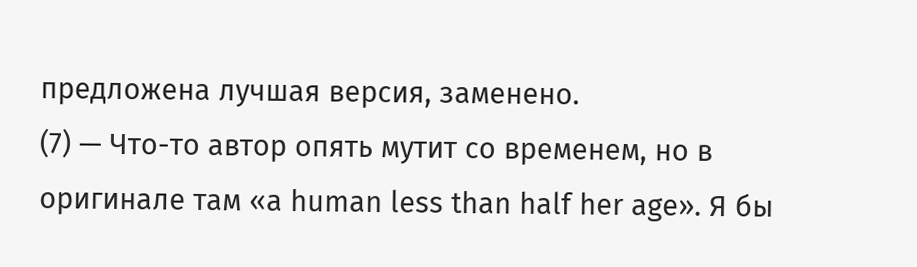предложена лучшая версия, заменено.
(7) — Что-то автор опять мутит со временем, но в оригинале там «a human less than half her age». Я бы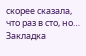скорее сказала, что раз в сто, но…
Закладка